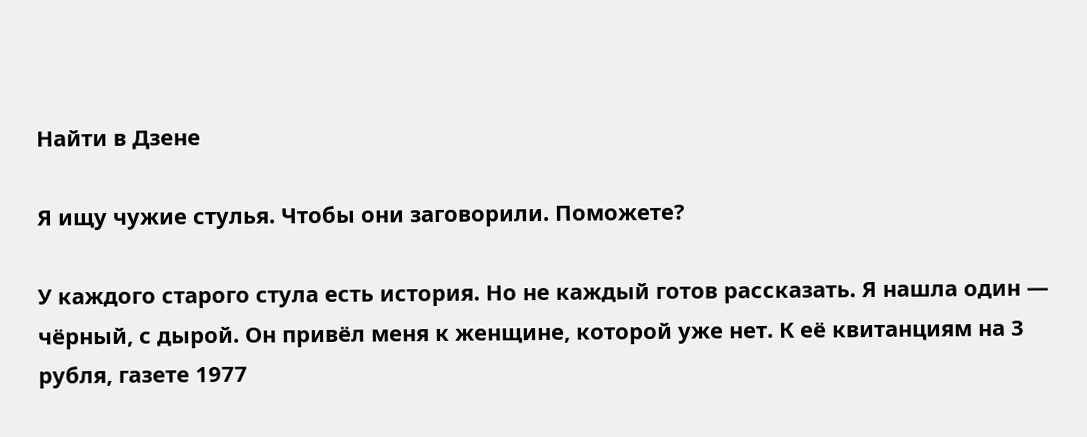Найти в Дзене

Я ищу чужие стулья. Чтобы они заговорили. Поможете?

У каждого старого стула есть история. Но не каждый готов рассказать. Я нашла один — чёрный, с дырой. Он привёл меня к женщине, которой уже нет. К её квитанциям на 3 рубля, газете 1977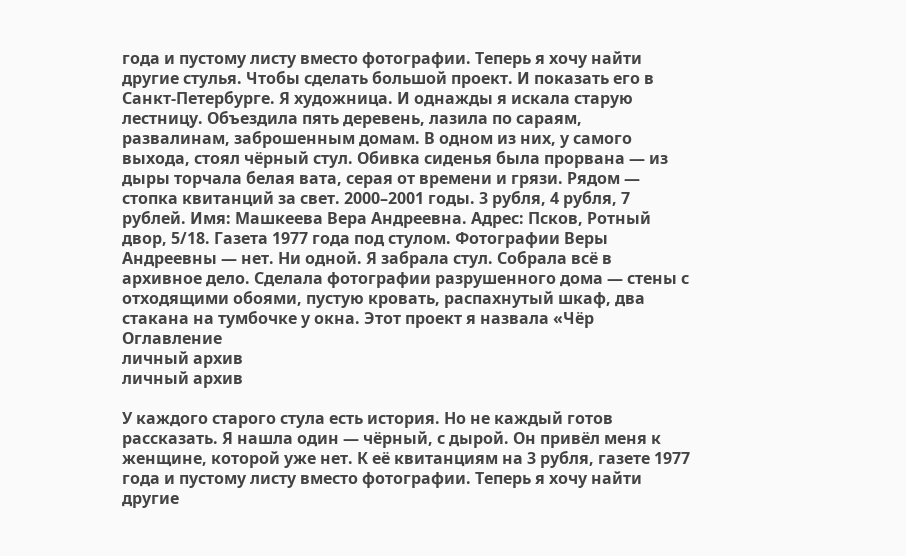года и пустому листу вместо фотографии. Теперь я хочу найти другие стулья. Чтобы сделать большой проект. И показать его в Санкт-Петербурге. Я художница. И однажды я искала старую лестницу. Объездила пять деревень, лазила по сараям, развалинам, заброшенным домам. В одном из них, у самого выхода, стоял чёрный стул. Обивка сиденья была прорвана — из дыры торчала белая вата, серая от времени и грязи. Рядом — стопка квитанций за свет. 2000–2001 годы. 3 рубля, 4 рубля, 7 рублей. Имя: Машкеева Вера Андреевна. Адрес: Псков, Ротный двор, 5/18. Газета 1977 года под стулом. Фотографии Веры Андреевны — нет. Ни одной. Я забрала стул. Собрала всё в архивное дело. Сделала фотографии разрушенного дома — стены с отходящими обоями, пустую кровать, распахнутый шкаф, два стакана на тумбочке у окна. Этот проект я назвала «Чёр
Оглавление
личный архив
личный архив

У каждого старого стула есть история. Но не каждый готов рассказать. Я нашла один — чёрный, с дырой. Он привёл меня к женщине, которой уже нет. К её квитанциям на 3 рубля, газете 1977 года и пустому листу вместо фотографии. Теперь я хочу найти другие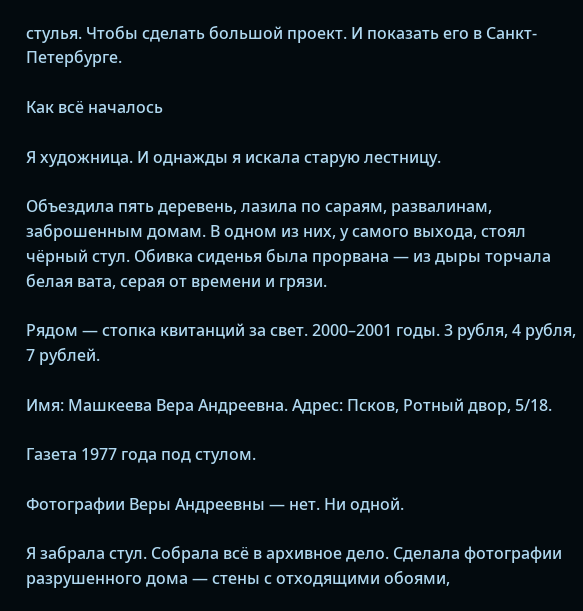стулья. Чтобы сделать большой проект. И показать его в Санкт-Петербурге.

Как всё началось

Я художница. И однажды я искала старую лестницу.

Объездила пять деревень, лазила по сараям, развалинам, заброшенным домам. В одном из них, у самого выхода, стоял чёрный стул. Обивка сиденья была прорвана — из дыры торчала белая вата, серая от времени и грязи.

Рядом — стопка квитанций за свет. 2000–2001 годы. 3 рубля, 4 рубля, 7 рублей.

Имя: Машкеева Вера Андреевна. Адрес: Псков, Ротный двор, 5/18.

Газета 1977 года под стулом.

Фотографии Веры Андреевны — нет. Ни одной.

Я забрала стул. Собрала всё в архивное дело. Сделала фотографии разрушенного дома — стены с отходящими обоями,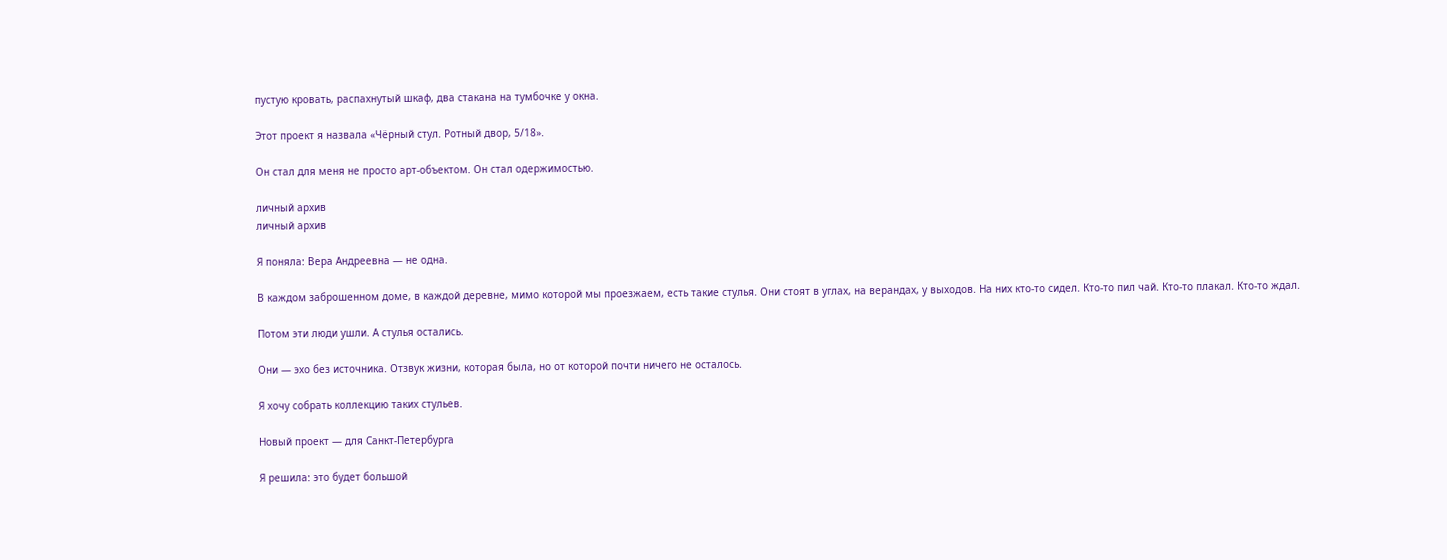пустую кровать, распахнутый шкаф, два стакана на тумбочке у окна.

Этот проект я назвала «Чёрный стул. Ротный двор, 5/18».

Он стал для меня не просто арт-объектом. Он стал одержимостью.

личный архив
личный архив

Я поняла: Вера Андреевна — не одна.

В каждом заброшенном доме, в каждой деревне, мимо которой мы проезжаем, есть такие стулья. Они стоят в углах, на верандах, у выходов. На них кто-то сидел. Кто-то пил чай. Кто-то плакал. Кто-то ждал.

Потом эти люди ушли. А стулья остались.

Они — эхо без источника. Отзвук жизни, которая была, но от которой почти ничего не осталось.

Я хочу собрать коллекцию таких стульев.

Новый проект — для Санкт-Петербурга

Я решила: это будет большой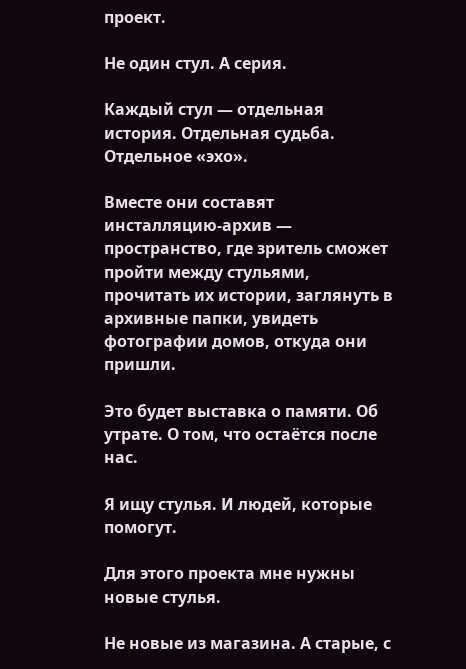проект.

Не один стул. А серия.

Каждый стул — отдельная история. Отдельная судьба. Отдельное «эхо».

Вместе они составят инсталляцию-архив — пространство, где зритель сможет пройти между стульями, прочитать их истории, заглянуть в архивные папки, увидеть фотографии домов, откуда они пришли.

Это будет выставка о памяти. Об утрате. О том, что остаётся после нас.

Я ищу стулья. И людей, которые помогут.

Для этого проекта мне нужны новые стулья.

Не новые из магазина. А старые, с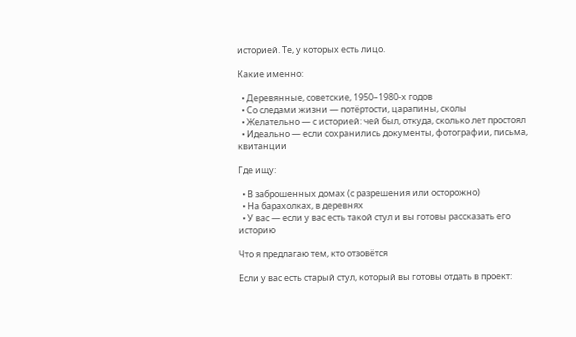историей. Те, у которых есть лицо.

Какие именно:

  • Деревянные, советские, 1950–1980-х годов
  • Со следами жизни — потёртости, царапины, сколы
  • Желательно — с историей: чей был, откуда, сколько лет простоял
  • Идеально — если сохранились документы, фотографии, письма, квитанции

Где ищу:

  • В заброшенных домах (с разрешения или осторожно)
  • На барахолках, в деревнях
  • У вас — если у вас есть такой стул и вы готовы рассказать его историю

Что я предлагаю тем, кто отзовётся

Если у вас есть старый стул, который вы готовы отдать в проект: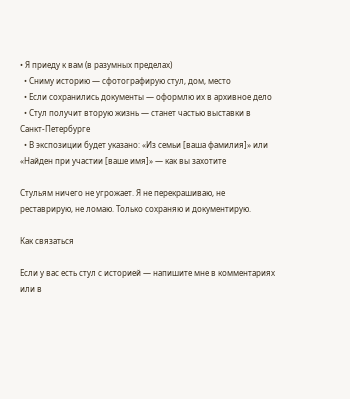• Я приеду к вам (в разумных пределах)
  • Сниму историю — сфотографирую стул, дом, место
  • Если сохранились документы — оформлю их в архивное дело
  • Стул получит вторую жизнь — станет частью выставки в Санкт-Петербурге
  • В экспозиции будет указано: «Из семьи [ваша фамилия]» или «Найден при участии [ваше имя]» — как вы захотите

Стульям ничего не угрожает. Я не перекрашиваю, не реставрирую, не ломаю. Только сохраняю и документирую.

Как связаться

Если у вас есть стул с историей — напишите мне в комментариях или в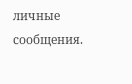личные сообщения.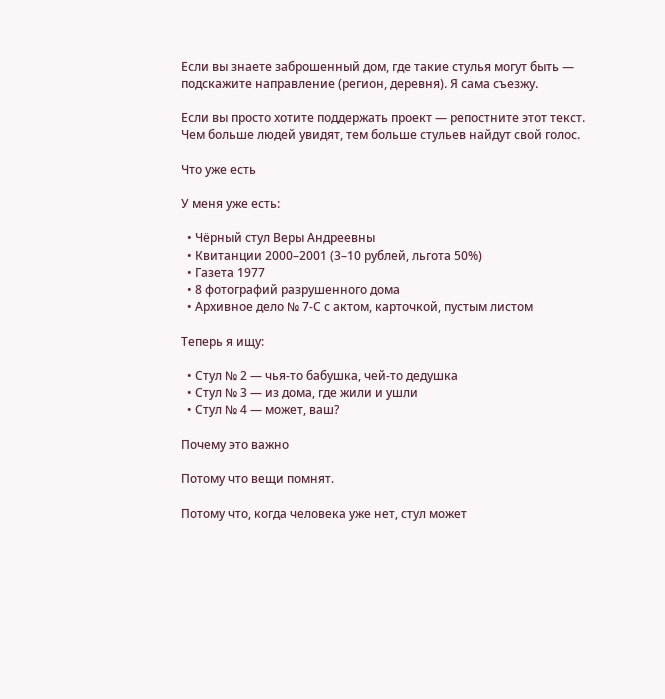Если вы знаете заброшенный дом, где такие стулья могут быть — подскажите направление (регион, деревня). Я сама съезжу.

Если вы просто хотите поддержать проект — репостните этот текст. Чем больше людей увидят, тем больше стульев найдут свой голос.

Что уже есть

У меня уже есть:

  • Чёрный стул Веры Андреевны
  • Квитанции 2000–2001 (3–10 рублей, льгота 50%)
  • Газета 1977
  • 8 фотографий разрушенного дома
  • Архивное дело № 7-С с актом, карточкой, пустым листом

Теперь я ищу:

  • Стул № 2 — чья-то бабушка, чей-то дедушка
  • Стул № 3 — из дома, где жили и ушли
  • Стул № 4 — может, ваш?

Почему это важно

Потому что вещи помнят.

Потому что, когда человека уже нет, стул может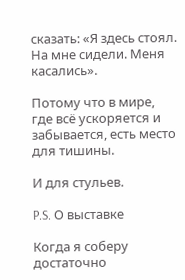сказать: «Я здесь стоял. На мне сидели. Меня касались».

Потому что в мире, где всё ускоряется и забывается, есть место для тишины.

И для стульев.

P.S. О выставке

Когда я соберу достаточно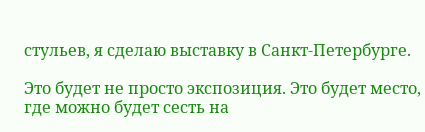стульев, я сделаю выставку в Санкт-Петербурге.

Это будет не просто экспозиция. Это будет место, где можно будет сесть на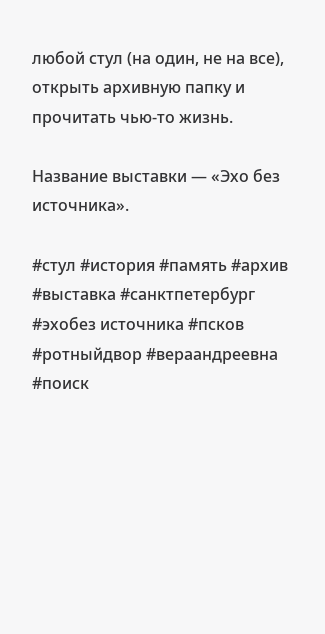любой стул (на один, не на все), открыть архивную папку и прочитать чью-то жизнь.

Название выставки — «Эхо без источника».

#стул #история #память #архив #выставка #санктпетербург #эхобез источника #псков #ротныйдвор #вераандреевна #поиск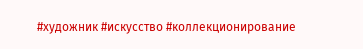#художник #искусство #коллекционирование